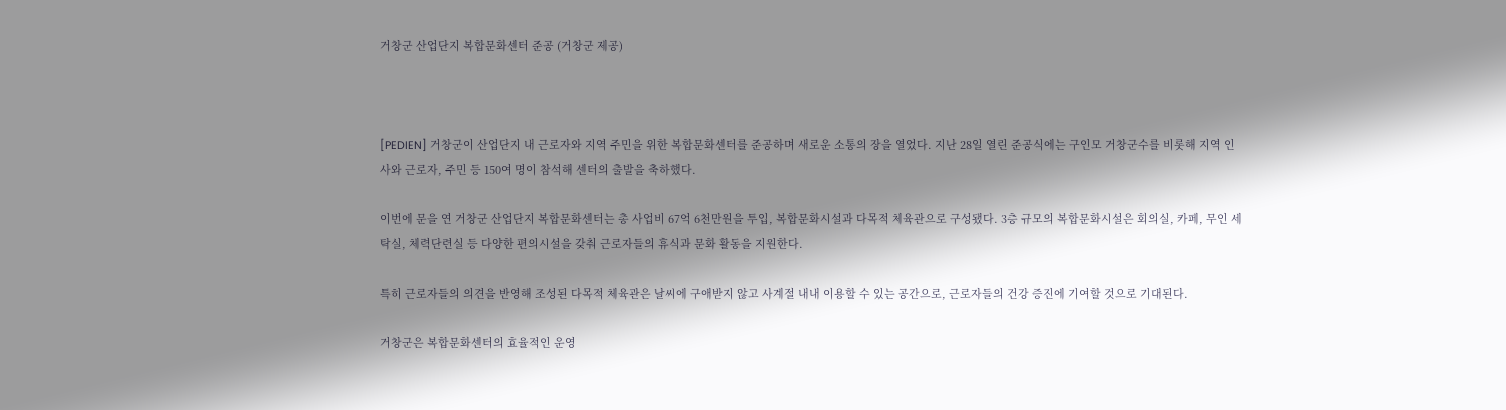거창군 산업단지 복합문화센터 준공 (거창군 제공)



[PEDIEN] 거창군이 산업단지 내 근로자와 지역 주민을 위한 복합문화센터를 준공하며 새로운 소통의 장을 열었다. 지난 28일 열린 준공식에는 구인모 거창군수를 비롯해 지역 인사와 근로자, 주민 등 150여 명이 참석해 센터의 출발을 축하했다.

이번에 문을 연 거창군 산업단지 복합문화센터는 총 사업비 67억 6천만원을 투입, 복합문화시설과 다목적 체육관으로 구성됐다. 3층 규모의 복합문화시설은 회의실, 카페, 무인 세탁실, 체력단련실 등 다양한 편의시설을 갖춰 근로자들의 휴식과 문화 활동을 지원한다.

특히 근로자들의 의견을 반영해 조성된 다목적 체육관은 날씨에 구애받지 않고 사계절 내내 이용할 수 있는 공간으로, 근로자들의 건강 증진에 기여할 것으로 기대된다.

거창군은 복합문화센터의 효율적인 운영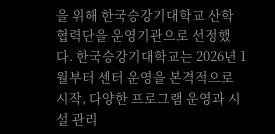을 위해 한국승강기대학교 산학협력단을 운영기관으로 선정했다. 한국승강기대학교는 2026년 1월부터 센터 운영을 본격적으로 시작, 다양한 프로그램 운영과 시설 관리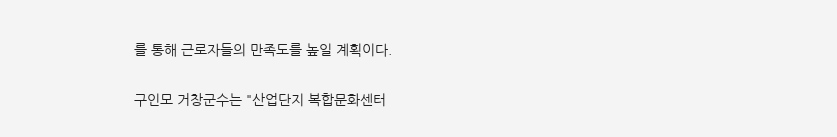를 통해 근로자들의 만족도를 높일 계획이다.

구인모 거창군수는 "산업단지 복합문화센터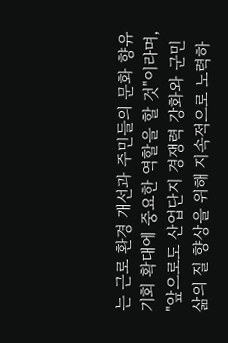는 근로 환경 개선과 주민들의 문화 향유 기회 확대에 중요한 역할을 할 것"이라며, "앞으로도 산업단지 경쟁력 강화와 군민 삶의 질 향상을 위해 지속적으로 노력하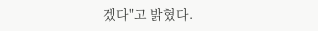겠다"고 밝혔다.